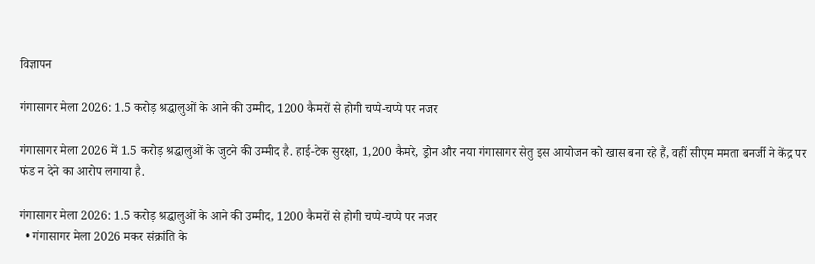विज्ञापन

गंगासागर मेला 2026: 1.5 करोड़ श्रद्धालुओं के आने की उम्मीद, 1200 कैमरों से होगी चप्पे-चप्पे पर नजर

गंगासागर मेला 2026 में 1.5 करोड़ श्रद्धालुओं के जुटने की उम्मीद है. हाई-टेक सुरक्षा, 1,200 कैमरे, ड्रोन और नया गंगासागर सेतु इस आयोजन को खास बना रहे हैं, वहीं सीएम ममता बनर्जी ने केंद्र पर फंड न देने का आरोप लगाया है.

गंगासागर मेला 2026: 1.5 करोड़ श्रद्धालुओं के आने की उम्मीद, 1200 कैमरों से होगी चप्पे-चप्पे पर नजर
  • गंगासागर मेला 2026 मकर संक्रांति के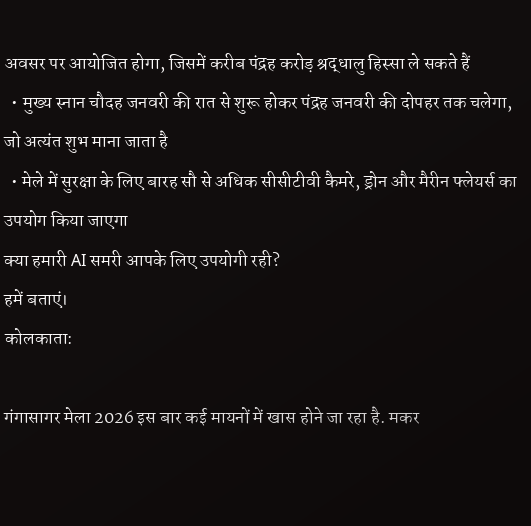अवसर पर आयोजित होगा, जिसमें करीब पंद्रह करोड़ श्रद्धालु हिस्सा ले सकते हैं
  • मुख्य स्नान चौदह जनवरी की रात से शुरू होकर पंद्रह जनवरी की दोपहर तक चलेगा, जो अत्यंत शुभ माना जाता है
  • मेले में सुरक्षा के लिए बारह सौ से अधिक सीसीटीवी कैमरे, ड्रोन और मैरीन फ्लेयर्स का उपयोग किया जाएगा
क्या हमारी AI समरी आपके लिए उपयोगी रही?
हमें बताएं।
कोलकाता:

गंगासागर मेला 2026 इस बार कई मायनों में खास होने जा रहा है. मकर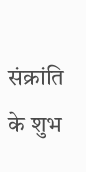संक्रांति के शुभ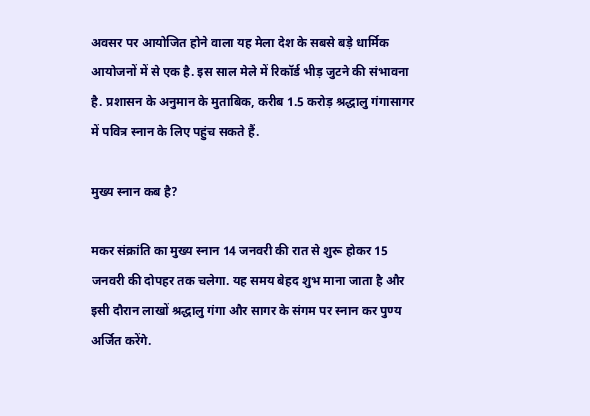अवसर पर आयोजित होने वाला यह मेला देश के सबसे बड़े धार्मिक आयोजनों में से एक है. इस साल मेले में रिकॉर्ड भीड़ जुटने की संभावना है. प्रशासन के अनुमान के मुताबिक, करीब 1.5 करोड़ श्रद्धालु गंगासागर में पवित्र स्नान के लिए पहुंच सकते हैं.

मुख्य स्नान कब है?

मकर संक्रांति का मुख्य स्नान 14 जनवरी की रात से शुरू होकर 15 जनवरी की दोपहर तक चलेगा. यह समय बेहद शुभ माना जाता है और इसी दौरान लाखों श्रद्धालु गंगा और सागर के संगम पर स्नान कर पुण्य अर्जित करेंगे.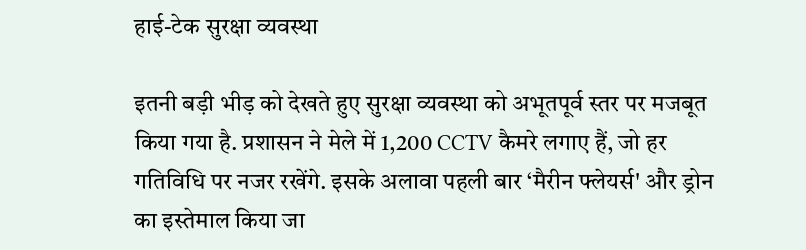हाई-टेक सुरक्षा व्यवस्था

इतनी बड़ी भीड़ को देखते हुए सुरक्षा व्यवस्था को अभूतपूर्व स्तर पर मजबूत किया गया है. प्रशासन ने मेले में 1,200 CCTV कैमरे लगाए हैं, जो हर गतिविधि पर नजर रखेंगे. इसके अलावा पहली बार ‘मैरीन फ्लेयर्स' और ड्रोन का इस्तेमाल किया जा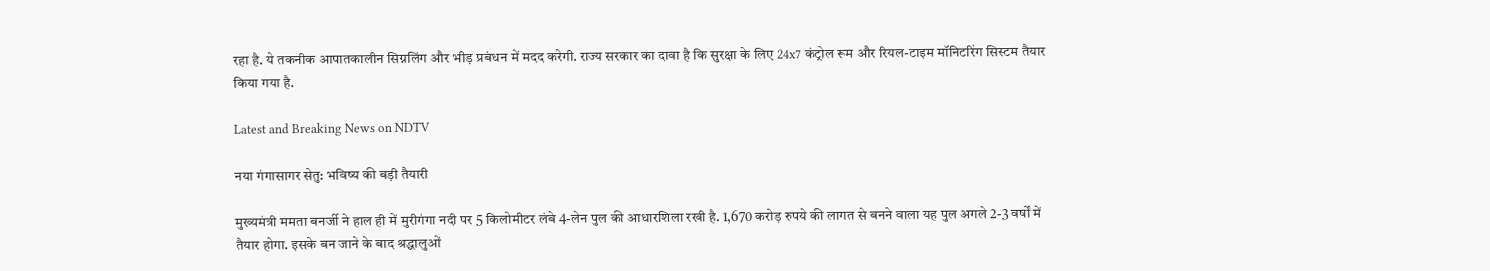रहा है. ये तकनीक आपातकालीन सिग्नलिंग और भीड़ प्रबंधन में मदद करेगी. राज्य सरकार का दावा है कि सुरक्षा के लिए 24x7 कंट्रोल रूम और रियल-टाइम मॉनिटरिंग सिस्टम तैयार किया गया है.

Latest and Breaking News on NDTV

नया गंगासागर सेतु: भविष्य की बड़ी तैयारी

मुख्यमंत्री ममता बनर्जी ने हाल ही में मुरीगंगा नदी पर 5 किलोमीटर लंबे 4-लेन पुल की आधारशिला रखी है. 1,670 करोड़ रुपये की लागत से बनने वाला यह पुल अगले 2-3 वर्षों में तैयार होगा. इसके बन जाने के बाद श्रद्धालुओं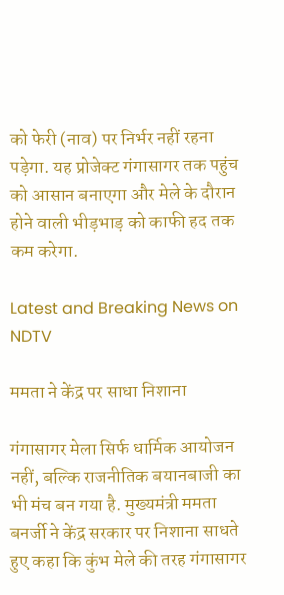को फेरी (नाव) पर निर्भर नहीं रहना पड़ेगा. यह प्रोजेक्ट गंगासागर तक पहुंच को आसान बनाएगा और मेले के दौरान होने वाली भीड़भाड़ को काफी हद तक कम करेगा.

Latest and Breaking News on NDTV

ममता ने केंद्र पर साधा निशाना

गंगासागर मेला सिर्फ धार्मिक आयोजन नहीं, बल्कि राजनीतिक बयानबाजी का भी मंच बन गया है. मुख्यमंत्री ममता बनर्जी ने केंद्र सरकार पर निशाना साधते हुए कहा कि कुंभ मेले की तरह गंगासागर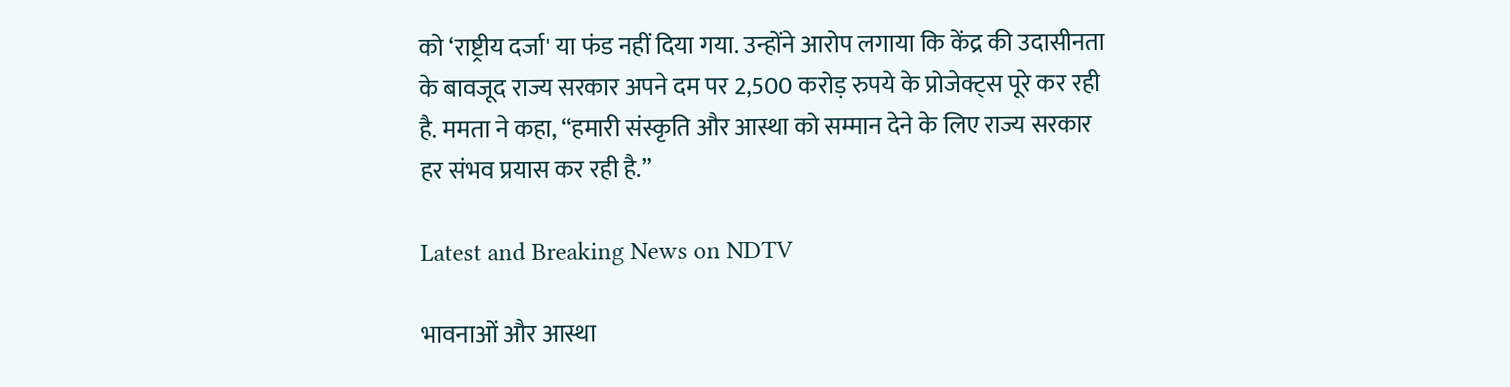को ‘राष्ट्रीय दर्जा' या फंड नहीं दिया गया. उन्होंने आरोप लगाया कि केंद्र की उदासीनता के बावजूद राज्य सरकार अपने दम पर 2,500 करोड़ रुपये के प्रोजेक्ट्स पूरे कर रही है. ममता ने कहा, “हमारी संस्कृति और आस्था को सम्मान देने के लिए राज्य सरकार हर संभव प्रयास कर रही है.”

Latest and Breaking News on NDTV

भावनाओं और आस्था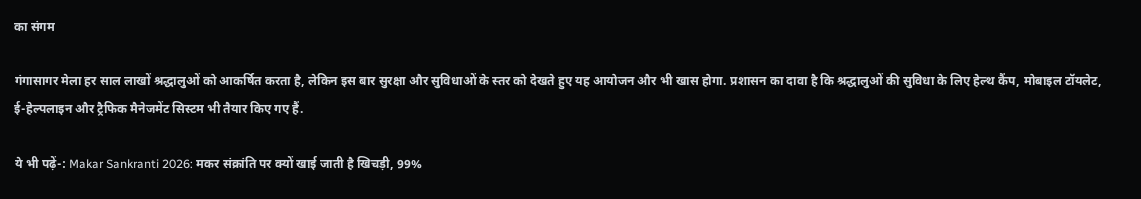का संगम

गंगासागर मेला हर साल लाखों श्रद्धालुओं को आकर्षित करता है, लेकिन इस बार सुरक्षा और सुविधाओं के स्तर को देखते हुए यह आयोजन और भी खास होगा. प्रशासन का दावा है कि श्रद्धालुओं की सुविधा के लिए हेल्थ कैंप, मोबाइल टॉयलेट, ई-हेल्पलाइन और ट्रैफिक मैनेजमेंट सिस्टम भी तैयार किए गए हैं.

ये भी पढ़ें-: Makar Sankranti 2026: मकर संक्रांति पर क्यों खाई जाती है खिचड़ी, 99%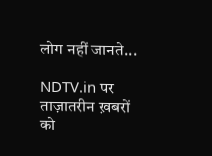लोग नहीं जानते...

NDTV.in पर ताज़ातरीन ख़बरों को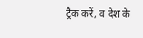ट्रैक करें, व देश के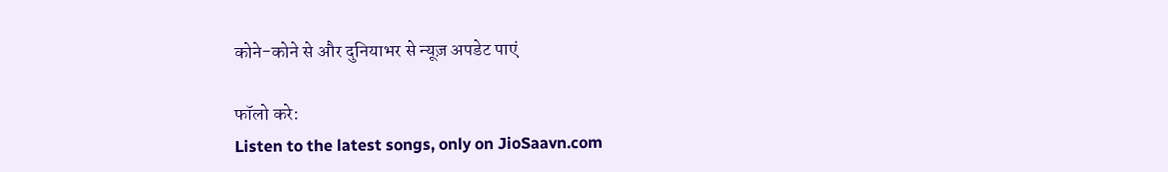कोने-कोने से और दुनियाभर से न्यूज़ अपडेट पाएं

फॉलो करे:
Listen to the latest songs, only on JioSaavn.com